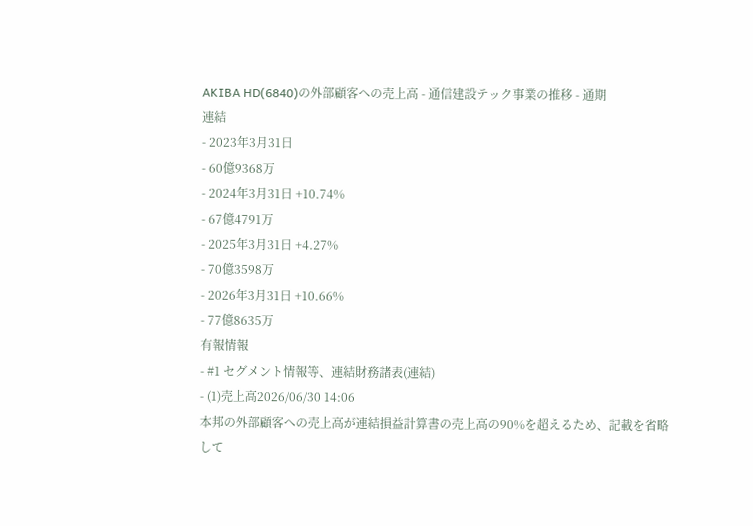AKIBA HD(6840)の外部顧客への売上高 - 通信建設テック事業の推移 - 通期
連結
- 2023年3月31日
- 60億9368万
- 2024年3月31日 +10.74%
- 67億4791万
- 2025年3月31日 +4.27%
- 70億3598万
- 2026年3月31日 +10.66%
- 77億8635万
有報情報
- #1 セグメント情報等、連結財務諸表(連結)
- (1)売上高2026/06/30 14:06
本邦の外部顧客への売上高が連結損益計算書の売上高の90%を超えるため、記載を省略して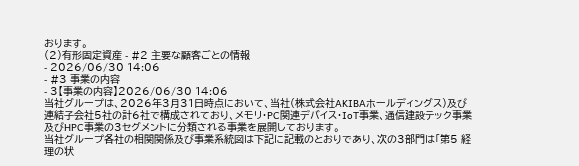おります。
(2)有形固定資産 - #2 主要な顧客ごとの情報
- 2026/06/30 14:06
- #3 事業の内容
- 3【事業の内容】2026/06/30 14:06
当社グループは、2026年3月31日時点において、当社(株式会社AKIBAホールディングス)及び連結子会社5社の計6社で構成されており、メモリ・PC関連デバイス・IoT事業、通信建設テック事業及びHPC事業の3セグメントに分類される事業を展開しております。
当社グループ各社の相関関係及び事業系統図は下記に記載のとおりであり、次の3部門は「第5 経理の状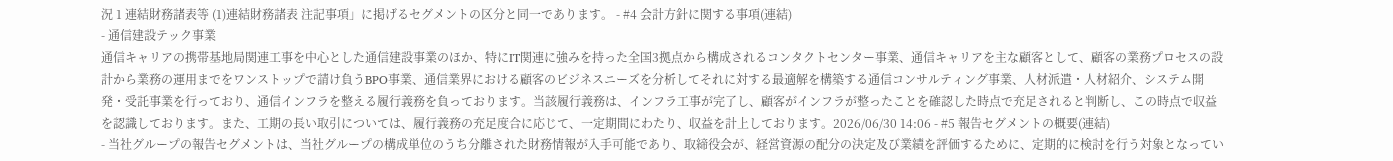況 1 連結財務諸表等 (1)連結財務諸表 注記事項」に掲げるセグメントの区分と同一であります。 - #4 会計方針に関する事項(連結)
- 通信建設テック事業
通信キャリアの携帯基地局関連工事を中心とした通信建設事業のほか、特にIT関連に強みを持った全国3拠点から構成されるコンタクトセンター事業、通信キャリアを主な顧客として、顧客の業務プロセスの設計から業務の運用までをワンストップで請け負うBPO事業、通信業界における顧客のビジネスニーズを分析してそれに対する最適解を構築する通信コンサルティング事業、人材派遣・人材紹介、システム開発・受託事業を行っており、通信インフラを整える履行義務を負っております。当該履行義務は、インフラ工事が完了し、顧客がインフラが整ったことを確認した時点で充足されると判断し、この時点で収益を認識しております。また、工期の長い取引については、履行義務の充足度合に応じて、一定期間にわたり、収益を計上しております。2026/06/30 14:06 - #5 報告セグメントの概要(連結)
- 当社グループの報告セグメントは、当社グループの構成単位のうち分離された財務情報が入手可能であり、取締役会が、経営資源の配分の決定及び業績を評価するために、定期的に検討を行う対象となってい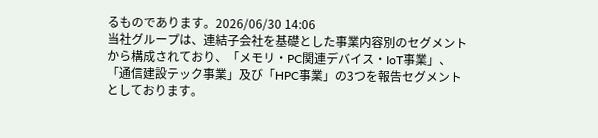るものであります。2026/06/30 14:06
当社グループは、連結子会社を基礎とした事業内容別のセグメントから構成されており、「メモリ・PC関連デバイス・IoT事業」、「通信建設テック事業」及び「HPC事業」の3つを報告セグメントとしております。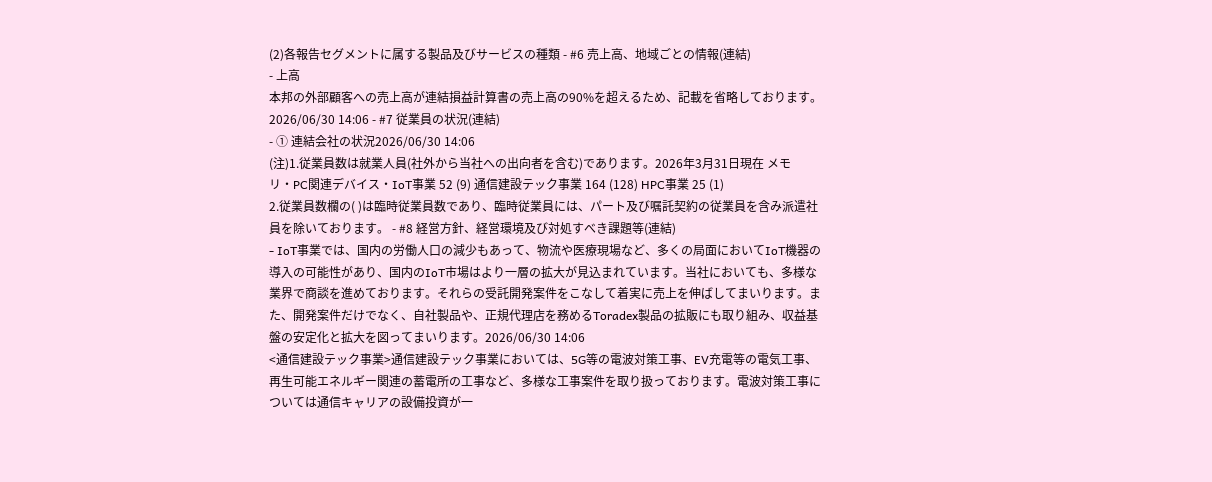(2)各報告セグメントに属する製品及びサービスの種類 - #6 売上高、地域ごとの情報(連結)
- 上高
本邦の外部顧客への売上高が連結損益計算書の売上高の90%を超えるため、記載を省略しております。2026/06/30 14:06 - #7 従業員の状況(連結)
- ① 連結会社の状況2026/06/30 14:06
(注)1.従業員数は就業人員(社外から当社への出向者を含む)であります。2026年3月31日現在 メモリ・PC関連デバイス・IoT事業 52 (9) 通信建設テック事業 164 (128) HPC事業 25 (1)
2.従業員数欄の( )は臨時従業員数であり、臨時従業員には、パート及び嘱託契約の従業員を含み派遣社員を除いております。 - #8 経営方針、経営環境及び対処すべき課題等(連結)
- IoT事業では、国内の労働人口の減少もあって、物流や医療現場など、多くの局面においてIoT機器の導入の可能性があり、国内のIoT市場はより一層の拡大が見込まれています。当社においても、多様な業界で商談を進めております。それらの受託開発案件をこなして着実に売上を伸ばしてまいります。また、開発案件だけでなく、自社製品や、正規代理店を務めるToradex製品の拡販にも取り組み、収益基盤の安定化と拡大を図ってまいります。2026/06/30 14:06
<通信建設テック事業>通信建設テック事業においては、5G等の電波対策工事、EV充電等の電気工事、再生可能エネルギー関連の蓄電所の工事など、多様な工事案件を取り扱っております。電波対策工事については通信キャリアの設備投資が一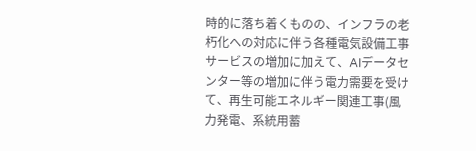時的に落ち着くものの、インフラの老朽化への対応に伴う各種電気設備工事サービスの増加に加えて、AIデータセンター等の増加に伴う電力需要を受けて、再生可能エネルギー関連工事(風力発電、系統用蓄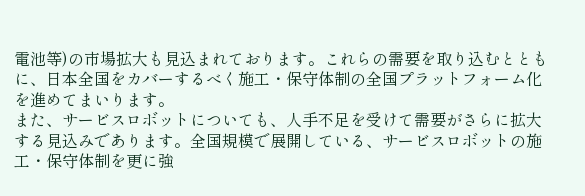電池等)の市場拡大も見込まれております。これらの需要を取り込むとともに、日本全国をカバーするべく施工・保守体制の全国プラットフォーム化を進めてまいります。
また、サービスロボットについても、人手不足を受けて需要がさらに拡大する見込みであります。全国規模で展開している、サービスロボットの施工・保守体制を更に強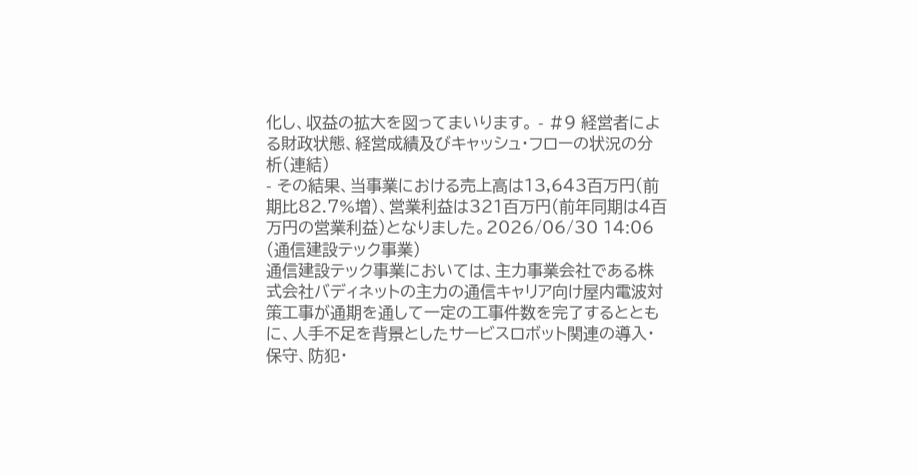化し、収益の拡大を図ってまいります。 - #9 経営者による財政状態、経営成績及びキャッシュ・フローの状況の分析(連結)
- その結果、当事業における売上高は13,643百万円(前期比82.7%増)、営業利益は321百万円(前年同期は4百万円の営業利益)となりました。2026/06/30 14:06
(通信建設テック事業)
通信建設テック事業においては、主力事業会社である株式会社バディネットの主力の通信キャリア向け屋内電波対策工事が通期を通して一定の工事件数を完了するとともに、人手不足を背景としたサービスロボット関連の導入・保守、防犯・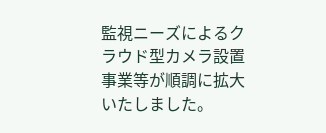監視ニーズによるクラウド型カメラ設置事業等が順調に拡大いたしました。